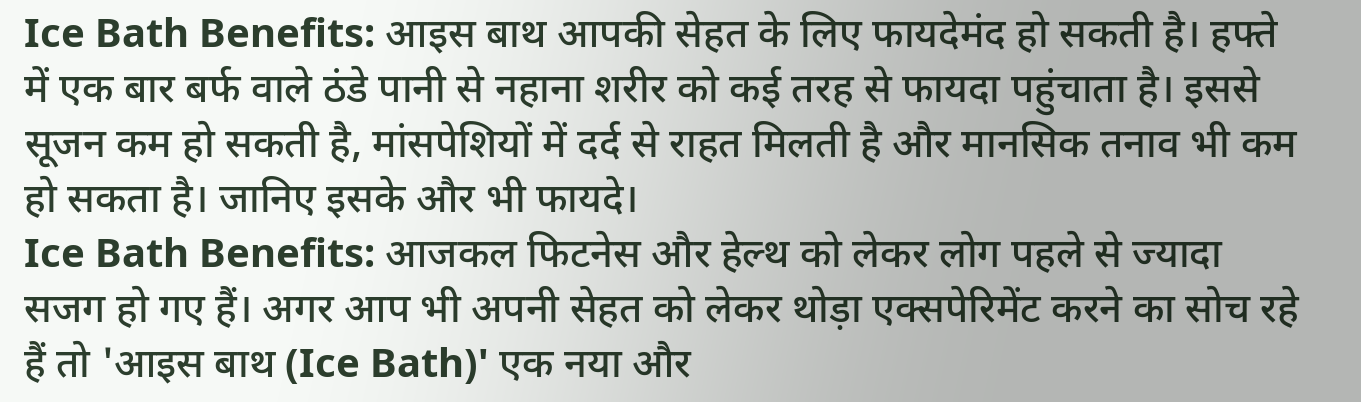Ice Bath Benefits: आइस बाथ आपकी सेहत के लिए फायदेमंद हो सकती है। हफ्ते में एक बार बर्फ वाले ठंडे पानी से नहाना शरीर को कई तरह से फायदा पहुंचाता है। इससे सूजन कम हो सकती है, मांसपेशियों में दर्द से राहत मिलती है और मानसिक तनाव भी कम हो सकता है। जानिए इसके और भी फायदे।
Ice Bath Benefits: आजकल फिटनेस और हेल्थ को लेकर लोग पहले से ज्यादा सजग हो गए हैं। अगर आप भी अपनी सेहत को लेकर थोड़ा एक्सपेरिमेंट करने का सोच रहे हैं तो 'आइस बाथ (Ice Bath)' एक नया और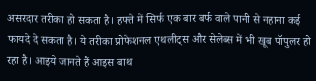असरदार तरीका हो सकता है। हफ्ते में सिर्फ एक बार बर्फ वाले पानी से नहाना कई फायदे दे सकता है। ये तरीका प्रोफेशनल एथलीट्स और सेलेब्स में भी खूब पॉपुलर हो रहा है। आइये जानते हैं आइस बाथ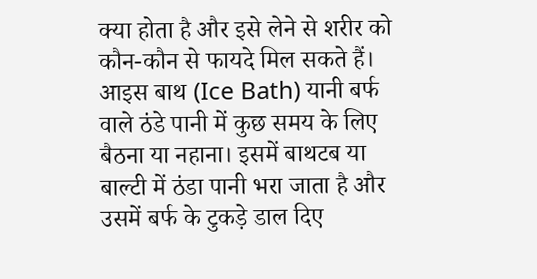क्या होता है और इसे लेने से शरीर को कौन-कौन से फायदे मिल सकते हैं।
आइस बाथ (Ice Bath) यानी बर्फ वाले ठंडे पानी में कुछ समय के लिए बैठना या नहाना। इसमें बाथटब या बाल्टी में ठंडा पानी भरा जाता है और उसमें बर्फ के टुकड़े डाल दिए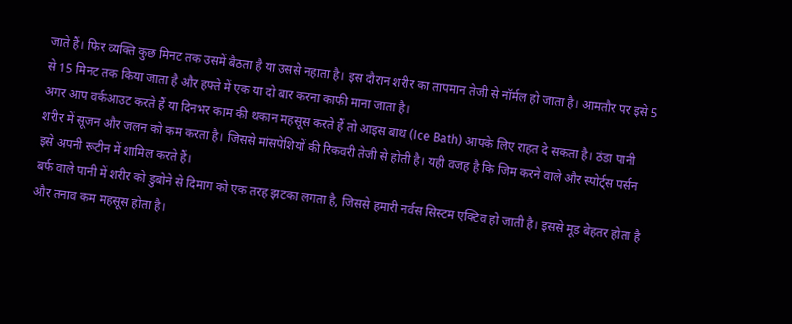जाते हैं। फिर व्यक्ति कुछ मिनट तक उसमें बैठता है या उससे नहाता है। इस दौरान शरीर का तापमान तेजी से नॉर्मल हो जाता है। आमतौर पर इसे 5 से 15 मिनट तक किया जाता है और हफ्ते में एक या दो बार करना काफी माना जाता है।
अगर आप वर्कआउट करते हैं या दिनभर काम की थकान महसूस करते हैं तो आइस बाथ (Ice Bath) आपके लिए राहत दे सकता है। ठंडा पानी शरीर में सूजन और जलन को कम करता है। जिससे मांसपेशियों की रिकवरी तेजी से होती है। यही वजह है कि जिम करने वाले और स्पोर्ट्स पर्सन इसे अपनी रूटीन में शामिल करते हैं।
बर्फ वाले पानी में शरीर को डुबोने से दिमाग को एक तरह झटका लगता है, जिससे हमारी नर्वस सिस्टम एक्टिव हो जाती है। इससे मूड बेहतर होता है और तनाव कम महसूस होता है।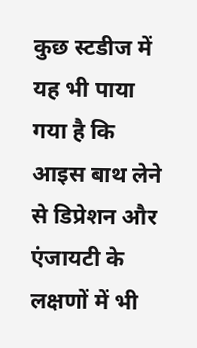कुछ स्टडीज में यह भी पाया गया है कि आइस बाथ लेने से डिप्रेशन और एंजायटी के लक्षणों में भी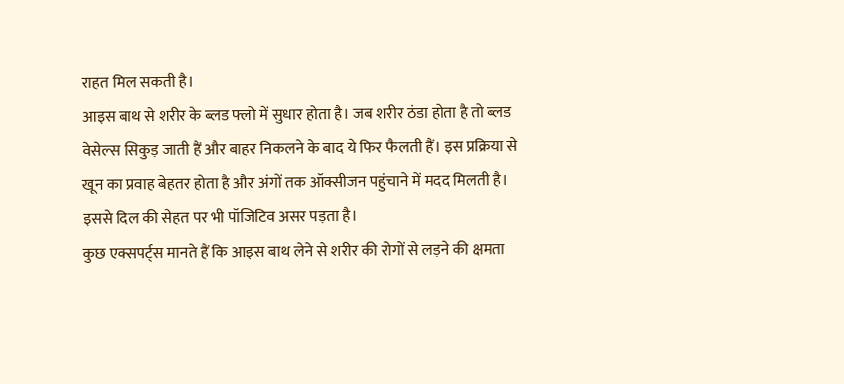राहत मिल सकती है।
आइस बाथ से शरीर के ब्लड फ्लो में सुधार होता है। जब शरीर ठंडा होता है तो ब्लड वेसेल्स सिकुड़ जाती हैं और बाहर निकलने के बाद ये फिर फैलती हैं। इस प्रक्रिया से खून का प्रवाह बेहतर होता है और अंगों तक ऑक्सीजन पहुंचाने में मदद मिलती है। इससे दिल की सेहत पर भी पॉजिटिव असर पड़ता है।
कुछ एक्सपर्ट्स मानते हैं कि आइस बाथ लेने से शरीर की रोगों से लड़ने की क्षमता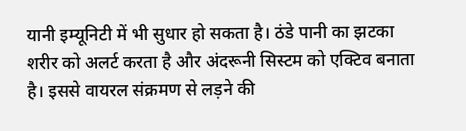यानी इम्यूनिटी में भी सुधार हो सकता है। ठंडे पानी का झटका शरीर को अलर्ट करता है और अंदरूनी सिस्टम को एक्टिव बनाता है। इससे वायरल संक्रमण से लड़ने की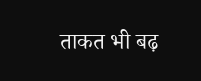ताकत भी बढ़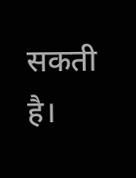सकती है।